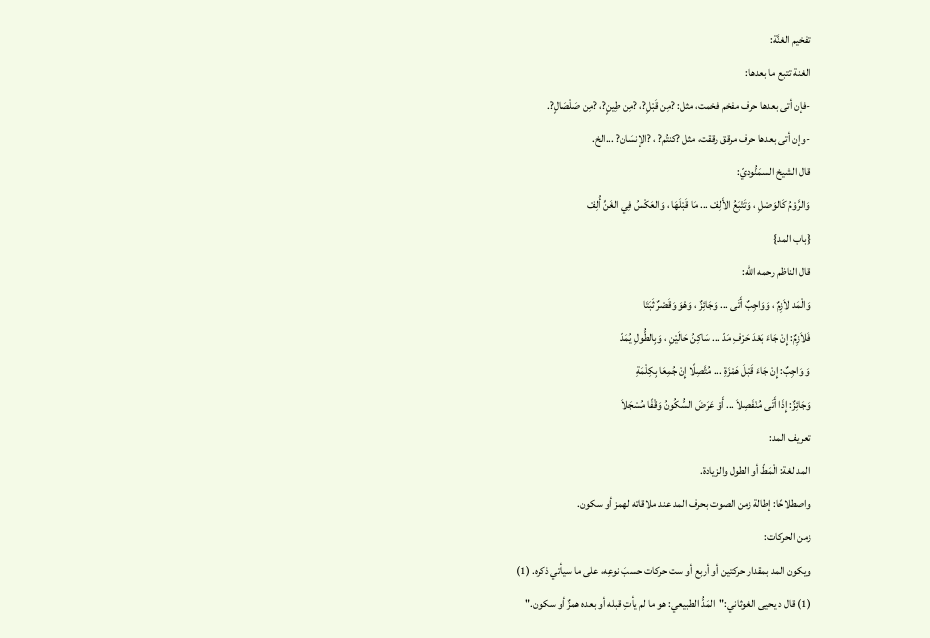تفخيم الغنَّة:
الغنة تتبع ما بعدها:
-فإن أتى بعدها حرف مفخم فخمت، مثل: ?مِن قَبْلِ?، ?مِن طِينٍ?، ?مِن صَلْصَالٍ?.
-وإن أتى بعدها حرف مرقق رققت، مثل ?كنتُم? ، ?الإنسَان? ...الخ.
قال الشيخ السمَنُّوديّ:
وَالرَّوْمُ كَالوَصْلِ ، وَتَتْبَعُ الأَلِفْ ... مَا قَبْلَهَا ، وَالعَكْسُ فِي الغَنِّ أُلِفْ
{باب المد}
قال الناظم رحمه الله:
وَالْمَد لاَزِمٌ ، وَوَاجِبٌ أَتَى ... وَجَائِزٌ ، وَهْوَ وَقَصْرٌ ثَبَتَا
فَلاَزِمٌ: إِنْ جَاءَ بَعْدَ حَرْفِ مَدّ ... سَاكِنُ حَالَيْنِ ، وَبِالطُّولِ يُمَدّ
وَ وَاجِبٌ: إِنْ جَاءَ قَبْلَ هَمْزَةِ ... مُتَّصِلًا إِنْ جُمِعَا بِكِلْمَةِ
وَجَائِزٌ: إِذَا أَتَى مُنْفَصِلاَ ... أَوْ عَرَضَ السُّكُونُ وَقْفًا مُسْجَلاَ
تعريف المد:
المد لغة: الْمَطّ أو الطول والزيادة.
واصطلاحًا: إطالة زمن الصوت بحرف المد عند ملاقاته لهمز أو سكون.
زمن الحركات:
ويكون المد بمقدار حركتين أو أربع أو ست حركات حسبَ نوعِه، على ما سيأتي ذكره. (1)
(1) قال د يحيى الغوثاني:"المَدُّ الطبيعي: هو ما لم يأتِ قبله أو بعده همزٌ أو سكون."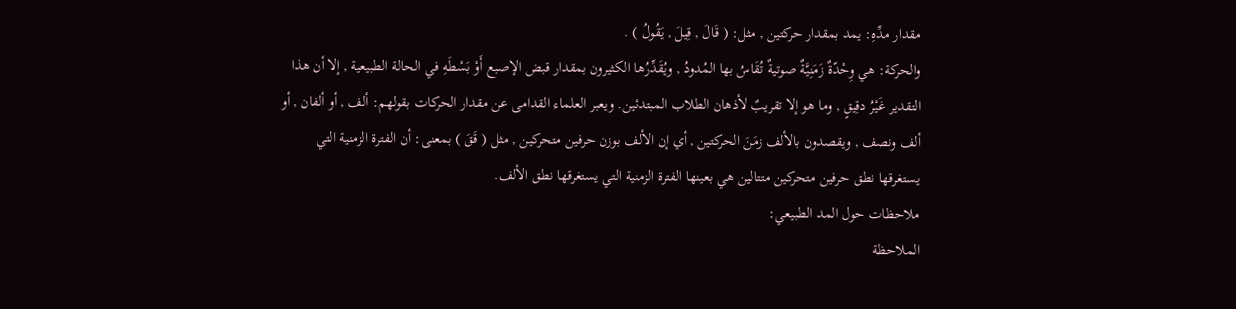مقدار مدِّهِ: يمد بمقدار حركتين , مثل: ( قَالَ , قِيلَ , يَقُولُ ) .
والحركة: هي وِحْدّةٌ زَمَنِيَّةٌ صوتيةٌ تُقَاسُ بها المُدودُ , ويُقَدِّرُها الكثيرون بمقدار قبض الإصبع أَوْ بَسْطَهِ في الحالة الطبيعية , إلا أن هذا التقدير غَيْرُ دقِيقٍ , وما هو إلا تقريبٌ لأذهان الطلاب المبتدئين. ويعبر العلماء القدامى عن مقدار الحركات بقولهم: ألف , أو ألفان , أو ألف ونصف , ويقصدون بالألف زمَنَ الحركتين , أي إن الألف بوزن حرفين متحركين , مثل ( قَقَ ) بمعنى: أن الفترة الزمنية التي يستغرقها نطق حرفين متحركين متتالين هي بعينها الفترة الزمنية التي يستغرقها نطق الألف.
ملاحظات حول المد الطبيعي:
الملاحظة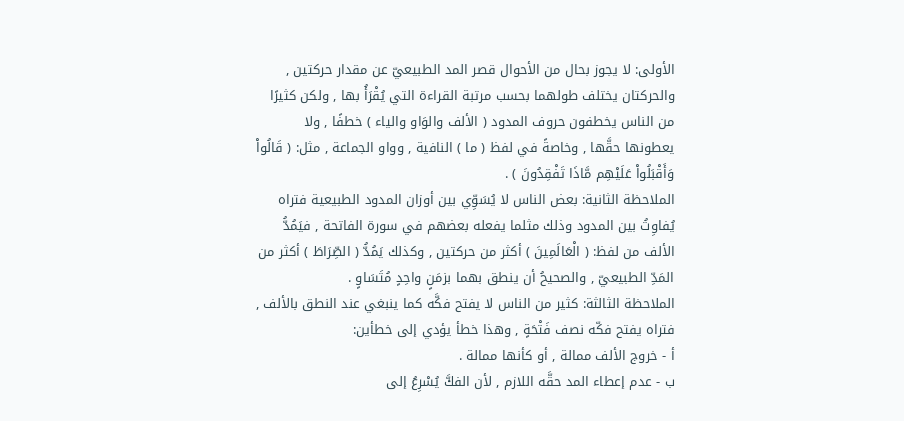الأولى: لا يجوز بحال من الأحوال قصر المد الطبيعيّ عن مقدار حركتين , والحركتان يختلف طولهما بحسب مرتبة القراءة التي يُقْرَأُ بها , ولكن كثيرًا من الناس يخطفون حروف المدود ( الألف والوَاو والياء ) خطفًا , ولا يعطونها حقَّها , وخاصةً في لفظ ( ما ) النافية , وواو الجماعة , مثل: ( قَالُواْ وَأَقْبَلُواْ عَلَيْهِم مَّاذَا تَفْقِدُونَ ) .
الملاحظة الثانية: بعض الناس لا يُسَوِّي بين أوزان المدود الطبيعية فتراه يُفاوِتُ بين المدود وذلك مثلما يفعله بعضهم في سورة الفاتحة , فيَمُدُّ الألف من لفظ: ( الْعَالَمِينَ ) أكثر من حركتين , وكذلك يَمُدُّ ( الصِّرَاطَ ) أكثر من المَدِّ الطبيعيّ , والصحيحُ أن ينطق بهما بزمَنٍ واحِدٍ مُتَسَاوٍ .
الملاحظة الثالثة: كثير من الناس لا يفتح فكَّه كما ينبغي عند النطق بالألف , فتراه يفتح فكّه نصف فَتْحَةٍ , وهذا خطأ يؤدي إلى خطأين:
أ - خروج الألف ممالة , أو كأنها ممالة .
ب - عدم إعطاء المد حقَّه اللازم , لأن الفكَّ يُسْرِعُ إلى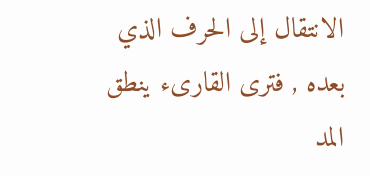الانتقال إلى الحرف الذي بعده , فترى القارىء ينطق المد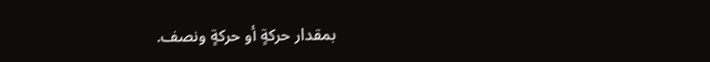بمقدار حركةٍ أو حركةٍ ونصف.